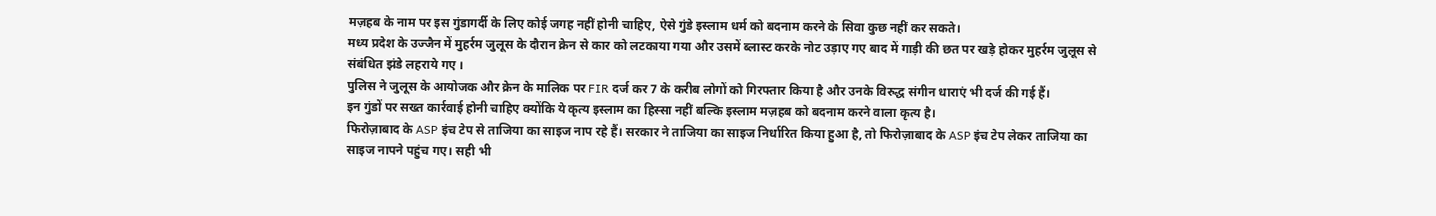मज़हब के नाम पर इस गुंडागर्दी के लिए कोई जगह नहीं होनी चाहिए, ऐसे गुंडे इस्लाम धर्म को बदनाम करने के सिवा कुछ नहीं कर सकते।
मध्य प्रदेश के उज्जैन में मुहर्रम जुलूस के दौरान क्रेन से कार को लटकाया गया और उसमें ब्लास्ट करके नोट उड़ाए गए बाद में गाड़ी की छत पर खड़े होकर मुहर्रम जुलूस से संबंधित झंडे लहराये गए ।
पुलिस ने जुलूस के आयोजक और क्रेन के मालिक पर FIR दर्ज कर 7 के करीब लोगों को गिरफ्तार किया है और उनके विरुद्ध संगीन धाराएं भी दर्ज की गई हैं।
इन गुंडों पर सख्त कार्रवाई होनी चाहिए क्योंकि ये कृत्य इस्लाम का हिस्सा नहीं बल्कि इस्लाम मज़हब को बदनाम करने वाला कृत्य है।
फिरोज़ाबाद के ASP इंच टेप से ताजिया का साइज नाप रहे हैं। सरकार ने ताजिया का साइज निर्धारित किया हुआ है, तो फिरोज़ाबाद के ASP इंच टेप लेकर ताजिया का साइज नापने पहुंच गए। सही भी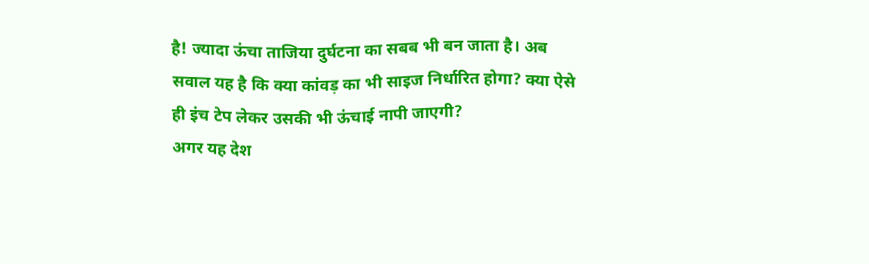है! ज्यादा ऊंचा ताजिया दुर्घटना का सबब भी बन जाता है। अब सवाल यह है कि क्या कांवड़ का भी साइज निर्धारित होगा? क्या ऐसे ही इंच टेप लेकर उसकी भी ऊंचाई नापी जाएगी?
अगर यह देश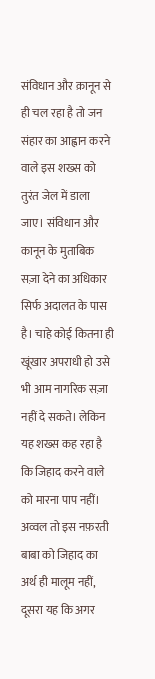संविधान और क़ानून से ही चल रहा है तो जन संहार का आह्वान करने वाले इस शख्स को तुरंत जेल में डाला जाए। संविधान और कानून के मुताबिक सज़ा देने का अधिकार सिर्फ अदालत के पास है। चाहे कोई कितना ही खूंखार अपराधी हो उसे भी आम नागरिक सज़ा नहीं दे सकते। लेकिन यह शख्स कह रहा है कि जिहाद करने वाले को मारना पाप नहीं। अव्वल तो इस नफ़रती बाबा को जिहाद का अर्थ ही मालूम नहीं, दूसरा यह कि अगर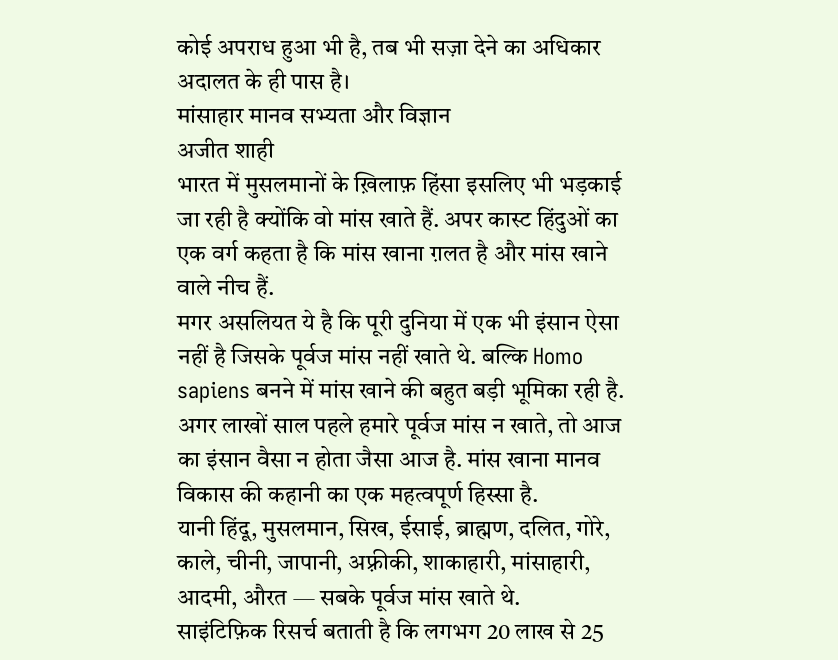कोई अपराध हुआ भी है, तब भी सज़ा देने का अधिकार अदालत के ही पास है।
मांसाहार मानव सभ्यता और विज्ञान
अजीत शाही
भारत में मुसलमानों के ख़िलाफ़ हिंसा इसलिए भी भड़काई जा रही है क्योंकि वो मांस खाते हैं. अपर कास्ट हिंदुओं का एक वर्ग कहता है कि मांस खाना ग़लत है और मांस खाने वाले नीच हैं.
मगर असलियत ये है कि पूरी दुनिया में एक भी इंसान ऐसा नहीं है जिसके पूर्वज मांस नहीं खाते थे. बल्कि Homo sapiens बनने में मांस खाने की बहुत बड़ी भूमिका रही है. अगर लाखों साल पहले हमारे पूर्वज मांस न खाते, तो आज का इंसान वैसा न होता जैसा आज है. मांस खाना मानव विकास की कहानी का एक महत्वपूर्ण हिस्सा है.
यानी हिंदू, मुसलमान, सिख, ईसाई, ब्राह्मण, दलित, गोरे, काले, चीनी, जापानी, अफ़्रीकी, शाकाहारी, मांसाहारी, आदमी, औरत — सबके पूर्वज मांस खाते थे.
साइंटिफ़िक रिसर्च बताती है कि लगभग 20 लाख से 25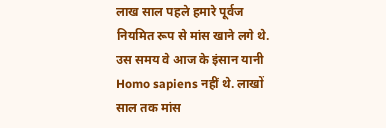लाख साल पहले हमारे पूर्वज नियमित रूप से मांस खाने लगे थे. उस समय वे आज के इंसान यानी Homo sapiens नहीं थे. लाखों साल तक मांस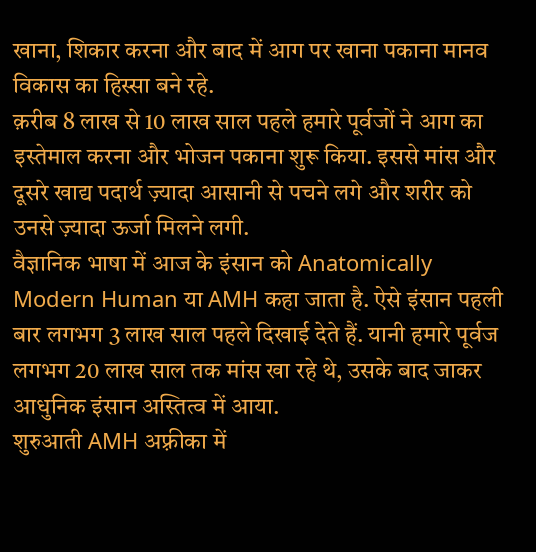खाना, शिकार करना और बाद में आग पर खाना पकाना मानव विकास का हिस्सा बने रहे.
क़रीब 8 लाख से 10 लाख साल पहले हमारे पूर्वजों ने आग का इस्तेमाल करना और भोजन पकाना शुरू किया. इससे मांस और दूसरे खाद्य पदार्थ ज़्यादा आसानी से पचने लगे और शरीर को उनसे ज़्यादा ऊर्जा मिलने लगी.
वैज्ञानिक भाषा में आज के इंसान को Anatomically Modern Human या AMH कहा जाता है. ऐसे इंसान पहली बार लगभग 3 लाख साल पहले दिखाई देते हैं. यानी हमारे पूर्वज लगभग 20 लाख साल तक मांस खा रहे थे, उसके बाद जाकर आधुनिक इंसान अस्तित्व में आया.
शुरुआती AMH अफ़्रीका में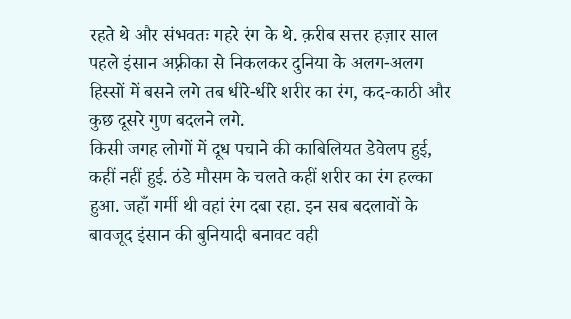रहते थे और संभवतः गहरे रंग के थे. क़रीब सत्तर हज़ार साल पहले इंसान अफ़्रीका से निकलकर दुनिया के अलग-अलग हिस्सों में बसने लगे तब धीरे-धीरे शरीर का रंग, कद-काठी और कुछ दूसरे गुण बदलने लगे.
किसी जगह लोगों में दूध पचाने की काबिलियत डेवेलप हुई, कहीं नहीं हुई. ठंडे मौसम के चलते कहीं शरीर का रंग हल्का हुआ. जहाँ गर्मी थी वहां रंग दबा रहा. इन सब बदलावों के बावजूद इंसान की बुनियादी बनावट वही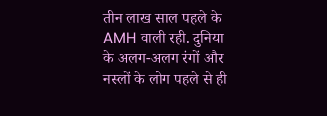तीन लाख साल पहले के AMH वाली रही. दुनिया के अलग-अलग रंगों और नस्लों के लोग पहले से ही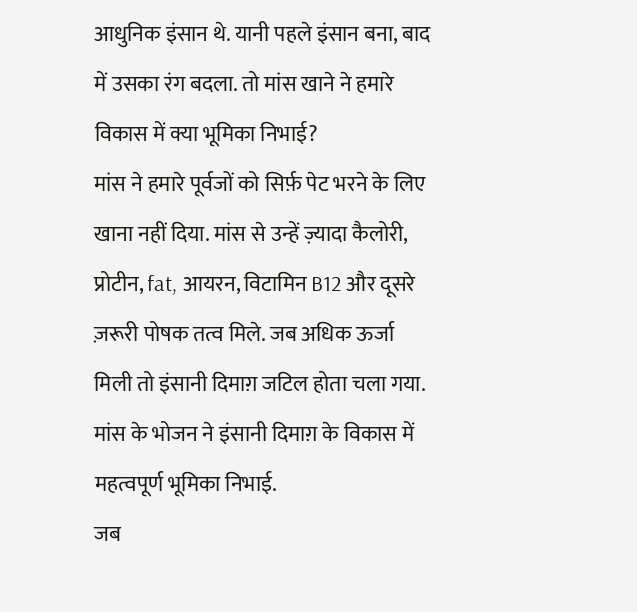आधुनिक इंसान थे. यानी पहले इंसान बना, बाद में उसका रंग बदला. तो मांस खाने ने हमारे विकास में क्या भूमिका निभाई?
मांस ने हमारे पूर्वजों को सिर्फ़ पेट भरने के लिए खाना नहीं दिया. मांस से उन्हें ज़्यादा कैलोरी, प्रोटीन, fat, आयरन, विटामिन B12 और दूसरे ज़रूरी पोषक तत्व मिले. जब अधिक ऊर्जा मिली तो इंसानी दिमाग़ जटिल होता चला गया. मांस के भोजन ने इंसानी दिमाग़ के विकास में महत्वपूर्ण भूमिका निभाई.
जब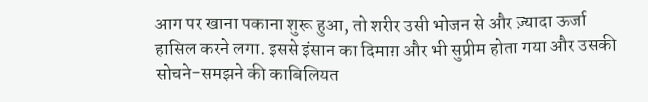आग पर खाना पकाना शुरू हुआ, तो शरीर उसी भोजन से और ज़्यादा ऊर्जा हासिल करने लगा. इससे इंसान का दिमाग़ और भी सुप्रीम होता गया और उसकी सोचने-समझने की काबिलियत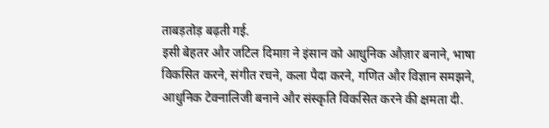ताबड़तोड़ बढ़ती गई.
इसी बेहतर और जटिल दिमाग़ ने इंसान को आधुनिक औज़ार बनाने, भाषा विकसित करने, संगीत रचने, कला पैदा करने, गणित और विज्ञान समझने, आधुनिक टेक्नालिजी बनाने और संस्कृति विकसित करने की क्षमता दी.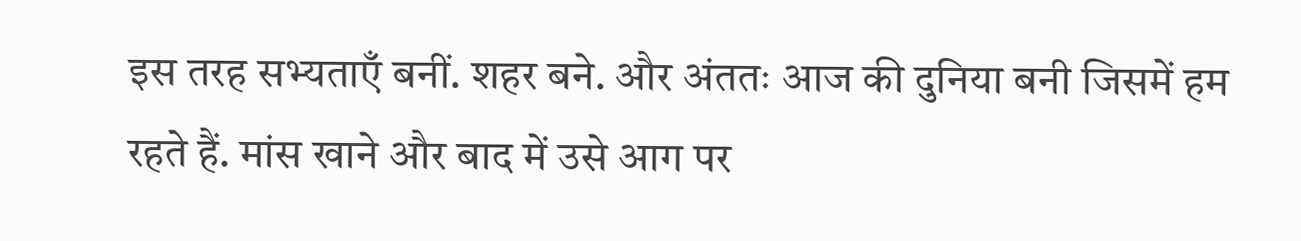इस तरह सभ्यताएँ बनीं. शहर बने. और अंततः आज की दुनिया बनी जिसमें हम रहते हैं. मांस खाने और बाद में उसे आग पर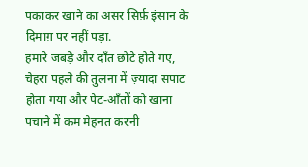पकाकर खाने का असर सिर्फ़ इंसान के दिमाग़ पर नहीं पड़ा.
हमारे जबड़े और दाँत छोटे होते गए, चेहरा पहले की तुलना में ज़्यादा सपाट होता गया और पेट-आँतों को खाना पचाने में कम मेहनत करनी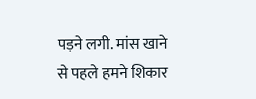पड़ने लगी. मांस खाने से पहले हमने शिकार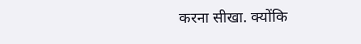करना सीखा. क्योंकि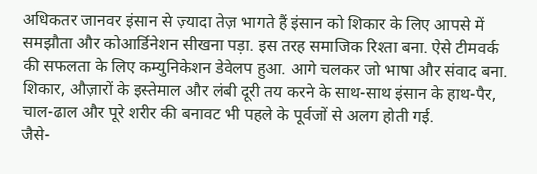अधिकतर जानवर इंसान से ज़्यादा तेज़ भागते हैं इंसान को शिकार के लिए आपसे में समझौता और कोआर्डिनेशन सीखना पड़ा. इस तरह समाजिक रिश्ता बना. ऐसे टीमवर्क की सफलता के लिए कम्युनिकेशन डेवेलप हुआ. आगे चलकर जो भाषा और संवाद बना.
शिकार, औज़ारों के इस्तेमाल और लंबी दूरी तय करने के साथ-साथ इंसान के हाथ-पैर, चाल-ढाल और पूरे शरीर की बनावट भी पहले के पूर्वजों से अलग होती गई.
जैसे-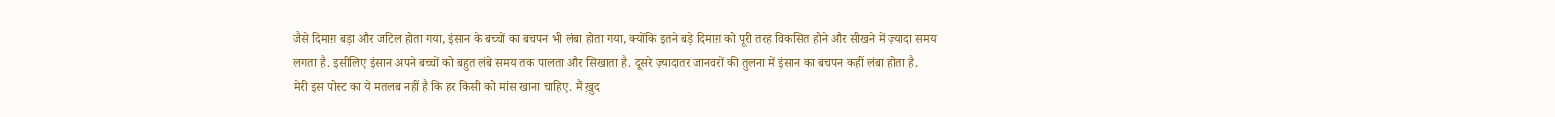जैसे दिमाग़ बड़ा और जटिल होता गया, इंसान के बच्चों का बचपन भी लंबा होता गया, क्योंकि इतने बड़े दिमाग़ को पूरी तरह विकसित होने और सीखने में ज़्यादा समय लगता है. इसीलिए इंसान अपने बच्चों को बहुत लंबे समय तक पालता और सिखाता है. दूसरे ज़्यादातर जानवरों की तुलना में इंसान का बचपन कहीं लंबा होता है.
मेरी इस पोस्ट का ये मतलब नहीं है कि हर किसी को मांस खाना चाहिए. मैं ख़ुद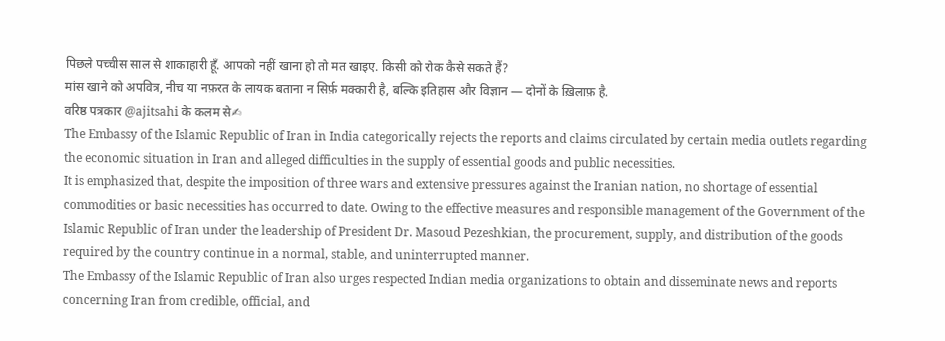पिछले पच्चीस साल से शाकाहारी हूँ. आपको नहीं खाना हो तो मत खाइए. किसी को रोक कैसे सकते हैं?
मांस खाने को अपवित्र, नीच या नफ़रत के लायक बताना न सिर्फ़ मक्कारी है, बल्कि इतिहास और विज्ञान — दोनों के ख़िलाफ़ है.
वरिष्ठ पत्रकार @ajitsahi के कलम से✍
The Embassy of the Islamic Republic of Iran in India categorically rejects the reports and claims circulated by certain media outlets regarding the economic situation in Iran and alleged difficulties in the supply of essential goods and public necessities.
It is emphasized that, despite the imposition of three wars and extensive pressures against the Iranian nation, no shortage of essential commodities or basic necessities has occurred to date. Owing to the effective measures and responsible management of the Government of the Islamic Republic of Iran under the leadership of President Dr. Masoud Pezeshkian, the procurement, supply, and distribution of the goods required by the country continue in a normal, stable, and uninterrupted manner.
The Embassy of the Islamic Republic of Iran also urges respected Indian media organizations to obtain and disseminate news and reports concerning Iran from credible, official, and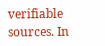verifiable sources. In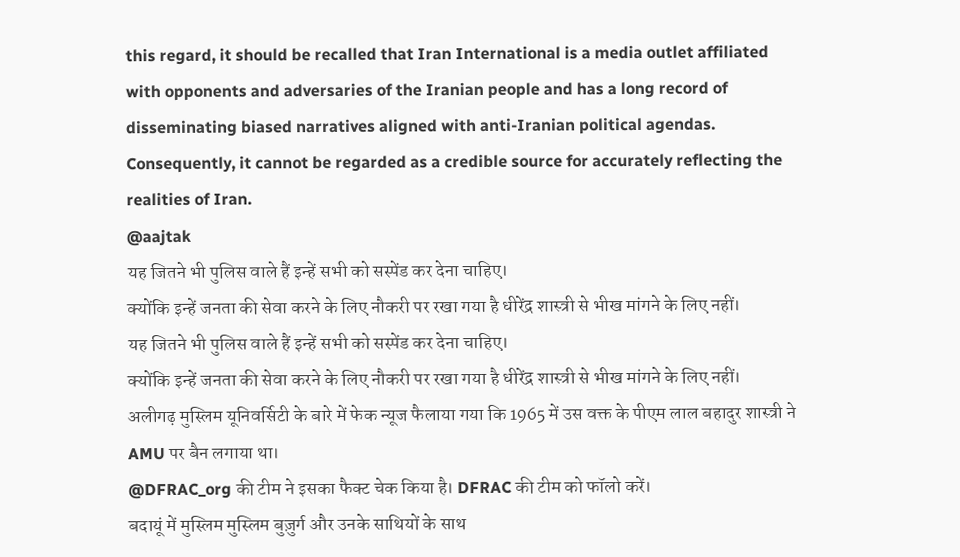this regard, it should be recalled that Iran International is a media outlet affiliated with opponents and adversaries of the Iranian people and has a long record of disseminating biased narratives aligned with anti-Iranian political agendas. Consequently, it cannot be regarded as a credible source for accurately reflecting the realities of Iran.
@aajtak
यह जितने भी पुलिस वाले हैं इन्हें सभी को सस्पेंड कर देना चाहिए।
क्योंकि इन्हें जनता की सेवा करने के लिए नौकरी पर रखा गया है धीरेंद्र शास्त्री से भीख मांगने के लिए नहीं।
यह जितने भी पुलिस वाले हैं इन्हें सभी को सस्पेंड कर देना चाहिए।
क्योंकि इन्हें जनता की सेवा करने के लिए नौकरी पर रखा गया है धीरेंद्र शास्त्री से भीख मांगने के लिए नहीं।
अलीगढ़ मुस्लिम यूनिवर्सिटी के बारे में फेक न्यूज फैलाया गया कि 1965 में उस वक्त के पीएम लाल बहादुर शास्त्री ने AMU पर बैन लगाया था।
@DFRAC_org की टीम ने इसका फैक्ट चेक किया है। DFRAC की टीम को फॉलो करें।
बदायूं में मुस्लिम मुस्लिम बुज़ुर्ग और उनके साथियों के साथ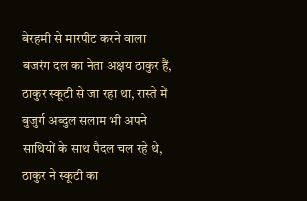बेरहमी से मारपीट करने वाला बजरंग दल का नेता अक्षय ठाकुर हैं, ठाकुर स्कूटी से जा रहा था, रास्ते में बुजुर्ग अब्दुल सलाम भी अपने साथियों के साथ पैदल चल रहे थे, ठाकुर ने स्कूटी का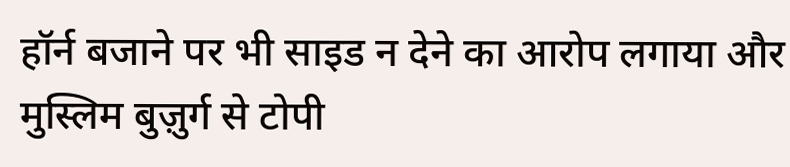हॉर्न बजाने पर भी साइड न देने का आरोप लगाया और मुस्लिम बुज़ुर्ग से टोपी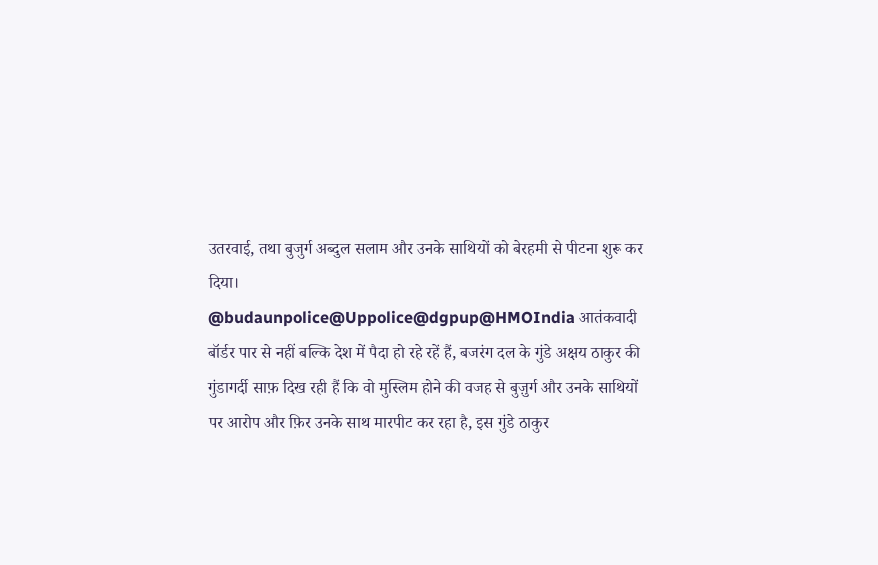उतरवाई, तथा बुजुर्ग अब्दुल सलाम और उनके साथियों को बेरहमी से पीटना शुरू कर दिया।
@budaunpolice@Uppolice@dgpup@HMOIndia आतंकवादी बॉर्डर पार से नहीं बल्कि देश में पैदा हो रहे रहें हैं, बजरंग दल के गुंडे अक्षय ठाकुर की गुंडागर्दी साफ़ दिख रही हैं कि वो मुस्लिम होने की वजह से बुज़ुर्ग और उनके साथियों पर आरोप और फ़िर उनके साथ मारपीट कर रहा है, इस गुंडे ठाकुर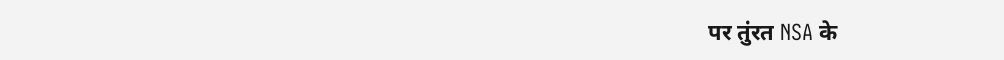पर तुंरत NSA के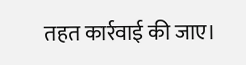तहत कार्रवाई की जाए।